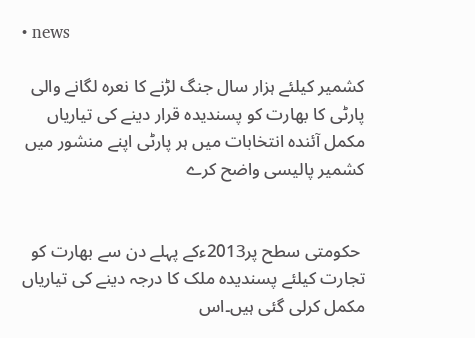• news

کشمیر کیلئے ہزار سال جنگ لڑنے کا نعرہ لگانے والی پارٹی کا بھارت کو پسندیدہ قرار دینے کی تیاریاں مکمل آئندہ انتخابات میں ہر پارٹی اپنے منشور میں کشمیر پالیسی واضح کرے


 حکومتی سطح پر2013ءکے پہلے دن سے بھارت کو تجارت کیلئے پسندیدہ ملک کا درجہ دینے کی تیاریاں مکمل کرلی گئی ہیں۔اس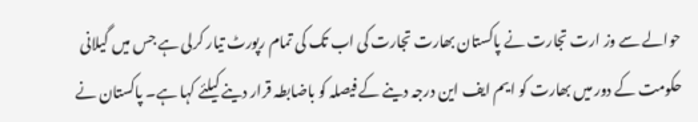حوالے سے وز ارت تجارت نے پاکستان بھارت تجارت کی اب تک کی تمام رپورٹ تیار کرلی ہے جس میں گیلانی حکومت کے دور میں بھارت کو ایم ایف این درجہ دینے کے فیصلہ کو باضابطہ قرار دینے کیلئے کہا ہے۔ پاکستان نے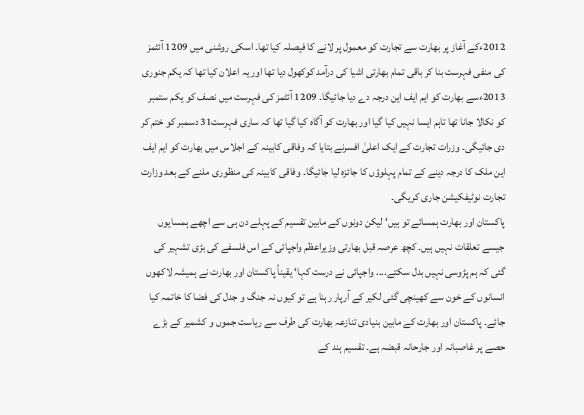2012ءکے آغاز پر بھارت سے تجارت کو معمول پر لانے کا فیصلہ کیا تھا۔ اسکی روشنی میں 1209 آئٹمز کی منفی فہرست بنا کر باقی تمام بھارتی اشیا کی درآمد کوکھول دیا تھا اور یہ اعلان کیا تھا کہ یکم جنوری 2013ءسے بھارت کو ایم ایف این درجہ دے دیا جائیگا۔ 1209 آئٹمز کی فہرست میں نصف کو یکم ستمبر کو نکالا جانا تھا تاہم ایسا نہیں کیا گیا اور بھارت کو آگاہ کیا گیا تھا کہ ساری فہرست31 دسمبر کو ختم کر دی جائیگی۔ وزرات تجارت کے ایک اعلیٰ افسرنے بتایا کہ وفاقی کابینہ کے اجلاس میں بھارت کو ایم ایف این ملک کا درجہ دینے کے تمام پہلوؤں کا جائزہ لیا جائیگا۔ وفاقی کابینہ کی منظوری ملنے کے بعد وزارت تجارت نوٹیفکیشن جاری کریگی۔
پاکستان اور بھارت ہمسائے تو ہیں‘ لیکن دونوں کے مابین تقسیم کے پہلے دن ہی سے اچھے ہمسایوں جیسے تعلقات نہیں ہیں۔ کچھ عرصہ قبل بھارتی وزیراعظم واجپائی کے اس فلسفے کی بڑی تشہیر کی گئی کہ ہم پڑوسی نہیں بدل سکتے.... واجپائی نے درست کہا‘ یقیناً پاکستان اور بھارت نے ہمیشہ لاکھوں انسانوں کے خون سے کھینچی گئی لکیر کے آرپار رہنا ہے تو کیوں نہ جنگ و جدل کی فضا کا خاتمہ کیا جائے۔ پاکستان اور بھارت کے مابین بنیادی تنازعہ بھارت کی طرف سے ریاست جموں و کشمیر کے بڑے حصے پر غاصبانہ اور جارحانہ قبضہ ہے۔ تقسیم ہند کے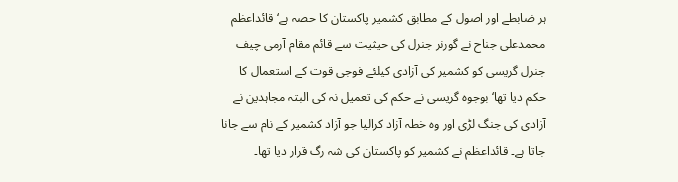ہر ضابطے اور اصول کے مطابق کشمیر پاکستان کا حصہ ہے‘ قائداعظم محمدعلی جناح نے گورنر جنرل کی حیثیت سے قائم مقام آرمی چیف جنرل گریسی کو کشمیر کی آزادی کیلئے فوجی قوت کے استعمال کا حکم دیا تھا‘ بوجوہ گریسی نے حکم کی تعمیل نہ کی البتہ مجاہدین نے آزادی کی جنگ لڑی اور وہ خطہ آزاد کرالیا جو آزاد کشمیر کے نام سے جانا جاتا ہے۔ قائداعظم نے کشمیر کو پاکستان کی شہ رگ قرار دیا تھا۔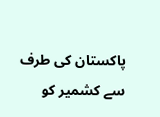پاکستان کی طرف سے کشمیر کو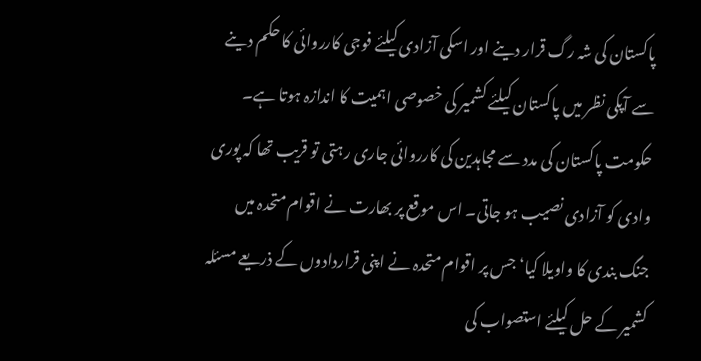پاکستان کی شہ رگ قرار دینے اور اسکی آزادی کیلئے فوجی کارروائی کا حکم دینے سے آپکی نظر میں پاکستان کیلئے کشمیر کی خصوصی اہمیت کا اندازہ ہوتا ہے۔ حکومت پاکستان کی مدد سے مجاہدین کی کارروائی جاری رہتی تو قریب تھا کہ پوری وادی کو آزادی نصیب ہو جاتی۔ اس موقع پر بھارت نے اقوام متحدہ میں جنگ بندی کا واویلا کیا‘ جس پر اقوام متحدہ نے اپنی قراردادوں کے ذریعے مسئلہ کشمیر کے حل کیلئے استصواب کی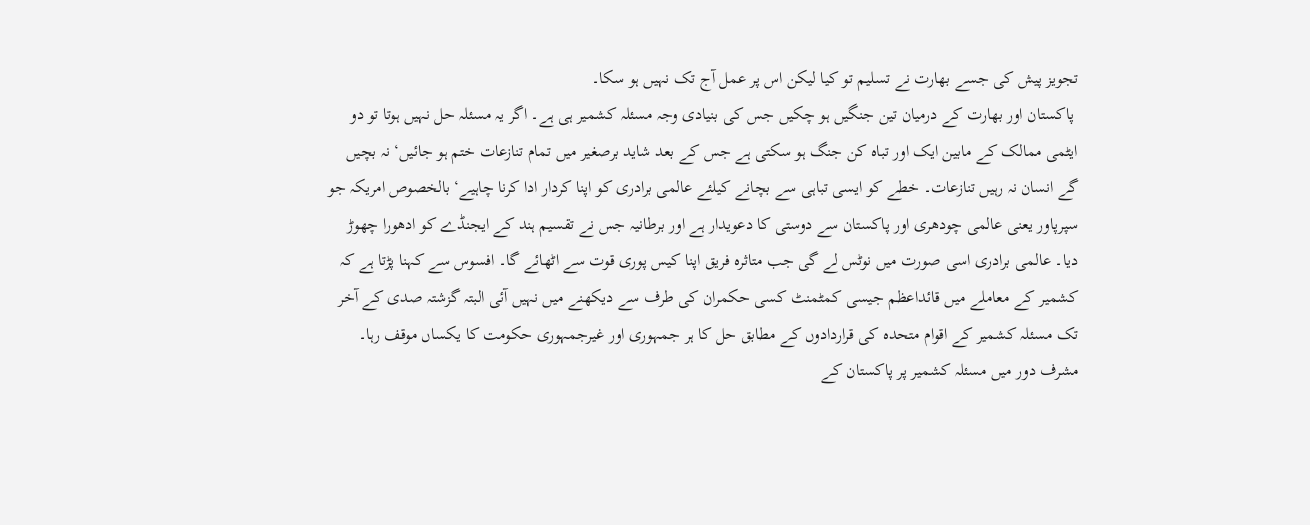تجویز پیش کی جسے بھارت نے تسلیم تو کیا لیکن اس پر عمل آج تک نہیں ہو سکا۔
 پاکستان اور بھارت کے درمیان تین جنگیں ہو چکیں جس کی بنیادی وجہ مسئلہ کشمیر ہی ہے۔ اگر یہ مسئلہ حل نہیں ہوتا تو دو ایٹمی ممالک کے مابین ایک اور تباہ کن جنگ ہو سکتی ہے جس کے بعد شاید برصغیر میں تمام تنازعات ختم ہو جائیں‘ نہ بچیں گے انسان نہ رہیں تنازعات۔ خطے کو ایسی تباہی سے بچانے کیلئے عالمی برادری کو اپنا کردار ادا کرنا چاہیے‘ بالخصوص امریکہ جو سپرپاور یعنی عالمی چودھری اور پاکستان سے دوستی کا دعویدار ہے اور برطانیہ جس نے تقسیم ہند کے ایجنڈے کو ادھورا چھوڑ دیا۔ عالمی برادری اسی صورت میں نوٹس لے گی جب متاثرہ فریق اپنا کیس پوری قوت سے اٹھائے گا۔ افسوس سے کہنا پڑتا ہے کہ کشمیر کے معاملے میں قائداعظم جیسی کمٹمنٹ کسی حکمران کی طرف سے دیکھنے میں نہیں آئی البتہ گزشتہ صدی کے آخر تک مسئلہ کشمیر کے اقوام متحدہ کی قراردادوں کے مطابق حل کا ہر جمہوری اور غیرجمہوری حکومت کا یکساں موقف رہا۔ مشرف دور میں مسئلہ کشمیر پر پاکستان کے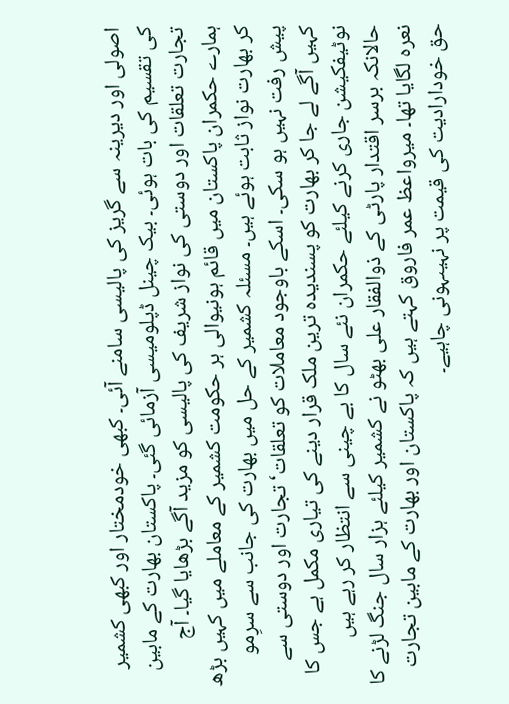اصولی اور دیرینہ سے گریز کی پالیسی سامنے آئی۔ کبھی خودمختار اور کبھی کشمیر کی تقسیم کی بات ہوئی۔ بیک چینل ڈپلومیسی آزمائی گئی۔ پاکستان بھارت کے مابین تجارت تعلقات اور دوستی کی نواز شریف کی پالیسی کو مزید آگے بڑھایا گیا۔ آج ہمارے حکمران پاکستان میں قائم ہونیوالی ہر حکومت کشمیر کے معاملے میں کہیں بڑھ کر بھارت نواز ثابت ہوئے ہیں۔ مسئلہ کشمیر کے حل میں بھارت کی جانب سے سرِمو پیش رفت نہیں ہو سکی۔ اسکے باوجود معاملات کو تعلقات‘ تجارت اور دوستی سے کہیں آگے لے جا کر بھارت کو پسندیدہ ترین ملک قرار دینے کی تیاری مکمل ہے جس کا نوٹیفکیشن جاری کرنے کیلئے حکمران نئے سال کا بے چینی سے انتظار کر رہے ہیں حالانکہ برسر اقتدار پارٹی کے ذوالفقار علی بھٹو نے کشمیر کیلئے ہزار سال جنگ لڑنے کا نعرہ لگایا تھا۔ میرواعظ عمر فاروق کہتے ہیں کہ پاکستان اور بھارت کے مابین تجارت حق خودارادیت کی قیمت پر نہیںہونی چاہیے۔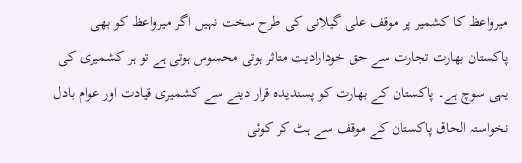میرواعظ کا کشمیر پر موقف علی گیلانی کی طرح سخت نہیں اگر میرواعظ کو بھی پاکستان بھارت تجارت سے حق خودارادیت متاثر ہوتی محسوس ہوتی ہے تو ہر کشمیری کی یہی سوچ ہے۔ پاکستان کے بھارت کو پسندیدہ قرار دینے سے کشمیری قیادت اور عوام بادل نخواستہ الحاق پاکستان کے موقف سے ہٹ کر کوئی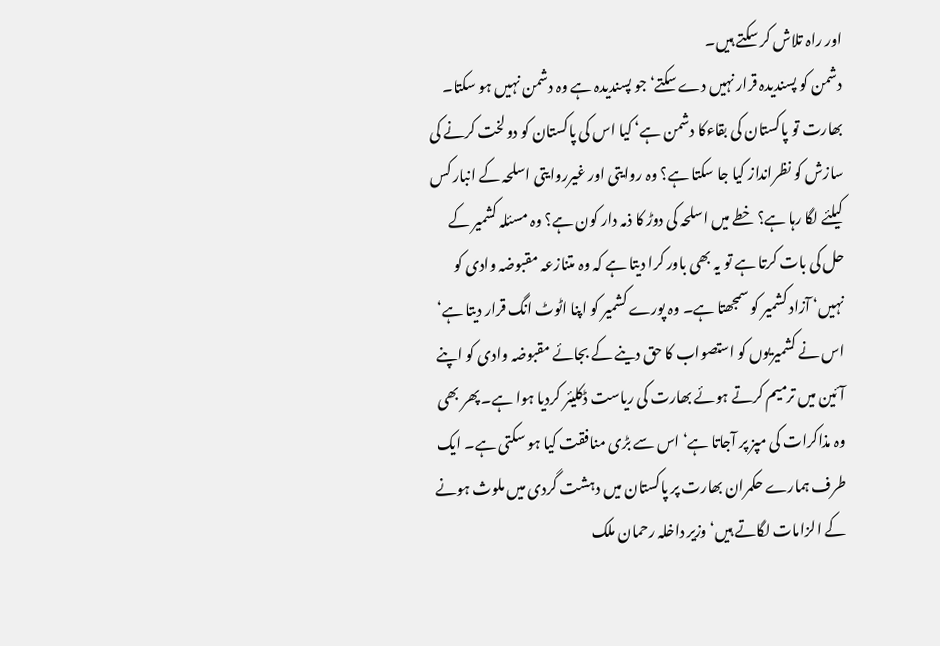اور راہ تلاش کر سکتے ہیں۔
دشمن کو پسندیدہ قرار نہیں دے سکتے‘ جو پسندیدہ ہے وہ دشمن نہیں ہو سکتا۔ بھارت تو پاکستان کی بقاءکا دشمن ہے‘ کیا اس کی پاکستان کو دولخت کرنے کی سازش کو نظرانداز کیا جا سکتا ہے؟ وہ روایتی اور غیرروایتی اسلحہ کے انبار کس کیلئے لگا رہا ہے؟ خطے میں اسلحہ کی دوڑ کا ذمہ دار کون ہے؟ وہ مسئلہ کشمیر کے حل کی بات کرتا ہے تو یہ بھی باور کرا دیتا ہے کہ وہ متنازعہ مقبوضہ وادی کو نہیں‘ آزاد کشمیر کو سمجھتا ہے۔ وہ پورے کشمیر کو اپنا اٹوٹ انگ قرار دیتا ہے‘ اس نے کشمیریوں کو استصواب کا حق دینے کے بجائے مقبوضہ وادی کو اپنے آئین میں ترمیم کرتے ہوئے بھارت کی ریاست ڈکلیئر کردیا ہوا ہے۔ پھر بھی وہ مذاکرات کی مپز پر آجاتا ہے‘ اس سے بڑی منافقت کیا ہو سکتی ہے۔ ایک طرف ہمارے حکمران بھارت پر پاکستان میں دہشت گردی میں ملوث ہونے کے الزامات لگاتے ہیں‘ وزیر داخلہ رحمان ملک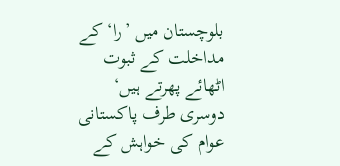بلوچستان میں ’را‘ کے مداخلت کے ثبوت اٹھائے پھرتے ہیں‘ دوسری طرف پاکستانی عوام کی خواہش کے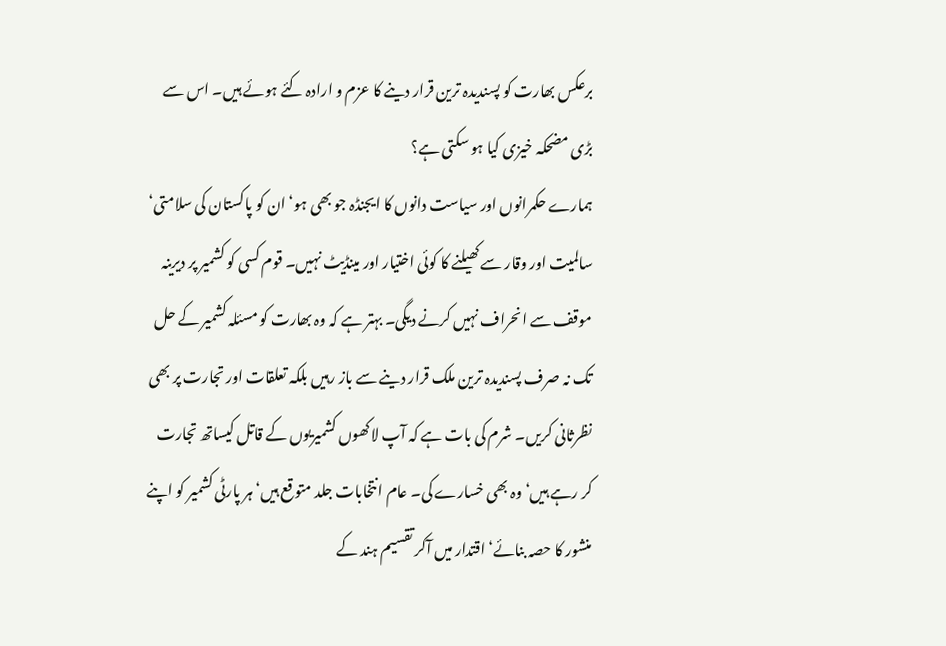برعکس بھارت کو پسندیدہ ترین قرار دینے کا عزم و ارادہ کئے ہوئے ہیں۔ اس سے بڑی مضحکہ خیزی کیا ہو سکتی ہے؟
ہمارے حکمرانوں اور سیاست دانوں کا ایجنڈہ جو بھی ہو‘ ان کو پاکستان کی سلامتی‘ سالمیت اور وقار سے کھیلنے کا کوئی اختیار اور مینڈیٹ نہیں۔ قوم کسی کو کشمیر پر دیرینہ موقف سے انحراف نہیں کرنے دیگی۔ بہتر ہے کہ وہ بھارت کو مسئلہ کشمیر کے حل تک نہ صرف پسندیدہ ترین ملک قرار دینے سے باز رہیں بلکہ تعلقات اور تجارت پر بھی نظرثانی کریں۔ شرم کی بات ہے کہ آپ لاکھوں کشمیریوں کے قاتل کیساتھ تجارت کر رہے ہیں‘ وہ بھی خسارے کی۔ عام انتخابات جلد متوقع ہیں‘ ہر پارٹی کشمیر کو اپنے منشور کا حصہ بنائے‘ اقتدار میں آکر تقسیم ہند کے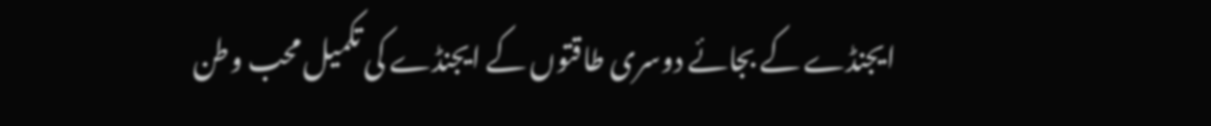ایجنڈے کے بجائے دوسری طاقتوں کے ایجنڈے کی تکمیل محب وطن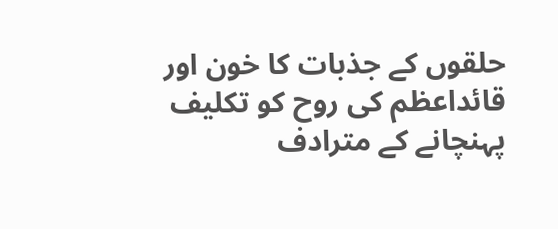حلقوں کے جذبات کا خون اور قائداعظم کی روح کو تکلیف پہنچانے کے مترادف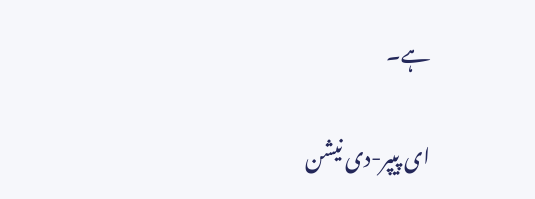ہے۔

ای پیپر-دی نیشن